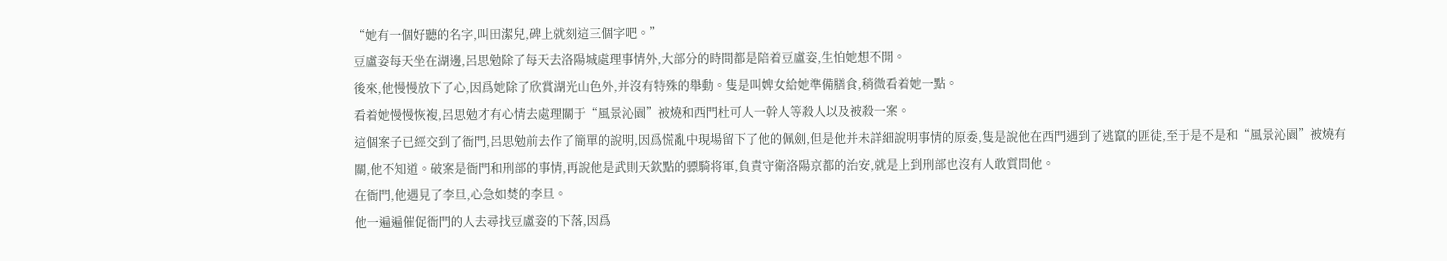“她有一個好聽的名字,叫田潔兒,碑上就刻這三個字吧。”
豆盧姿每天坐在湖邊,呂思勉除了每天去洛陽城處理事情外,大部分的時間都是陪着豆盧姿,生怕她想不開。
後來,他慢慢放下了心,因爲她除了欣賞湖光山色外,并沒有特殊的舉動。隻是叫婢女給她準備膳食,稍微看着她一點。
看着她慢慢恢複,呂思勉才有心情去處理關于“風景沁園”被燒和西門杜可人一幹人等殺人以及被殺一案。
這個案子已經交到了衙門,呂思勉前去作了簡單的說明,因爲慌亂中現場留下了他的佩劍,但是他并未詳細說明事情的原委,隻是說他在西門遇到了逃竄的匪徒,至于是不是和“風景沁園”被燒有關,他不知道。破案是衙門和刑部的事情,再說他是武則天欽點的骠騎将軍,負責守衛洛陽京都的治安,就是上到刑部也沒有人敢質問他。
在衙門,他遇見了李旦,心急如焚的李旦。
他一遍遍催促衙門的人去尋找豆盧姿的下落,因爲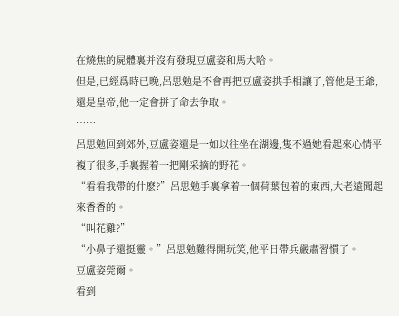在燒焦的屍體裏并沒有發現豆盧姿和馬大哈。
但是,已經爲時已晚,呂思勉是不會再把豆盧姿拱手相讓了,管他是王爺,還是皇帝,他一定會拼了命去争取。
……
呂思勉回到郊外,豆盧姿還是一如以往坐在湖邊,隻不過她看起來心情平複了很多,手裏握着一把剛采摘的野花。
“看看我帶的什麽?”呂思勉手裏拿着一個荷葉包着的東西,大老遠聞起來香香的。
“叫花雞?”
“小鼻子還挺靈。”呂思勉難得開玩笑,他平日帶兵嚴肅習慣了。
豆盧姿莞爾。
看到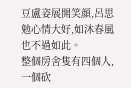豆盧姿展開笑顔,呂思勉心情大好,如沐春風也不過如此。
整個房舍隻有四個人,一個砍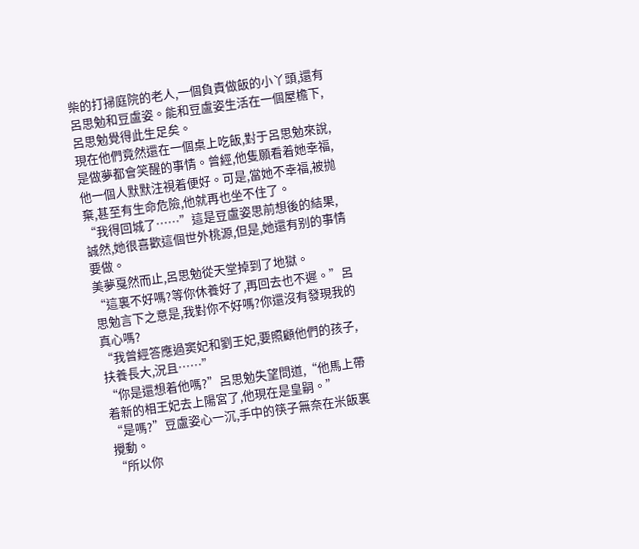柴的打掃庭院的老人,一個負責做飯的小丫頭,還有呂思勉和豆盧姿。能和豆盧姿生活在一個屋檐下,呂思勉覺得此生足矣。
現在他們竟然還在一個桌上吃飯,對于呂思勉來說,是做夢都會笑醒的事情。曾經,他隻願看着她幸福,他一個人默默注視着便好。可是,當她不幸福,被抛棄,甚至有生命危險,他就再也坐不住了。
“我得回城了……”這是豆盧姿思前想後的結果,誠然,她很喜歡這個世外桃源,但是,她還有别的事情要做。
美夢戛然而止,呂思勉從天堂掉到了地獄。
“這裏不好嗎?等你休養好了,再回去也不遲。”呂思勉言下之意是,我對你不好嗎?你還沒有發現我的真心嗎?
“我曾經答應過窦妃和劉王妃,要照顧他們的孩子,扶養長大,況且……”
“你是還想着他嗎?”呂思勉失望問道,“他馬上帶着新的相王妃去上陽宮了,他現在是皇嗣。”
“是嗎?”豆盧姿心一沉,手中的筷子無奈在米飯裏攪動。
“所以你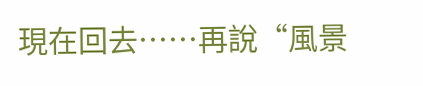現在回去……再說“風景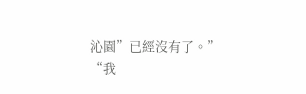沁園”已經沒有了。”
“我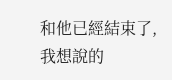和他已經結束了,我想說的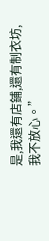是,我還有店鋪,還有制衣坊,我不放心。”